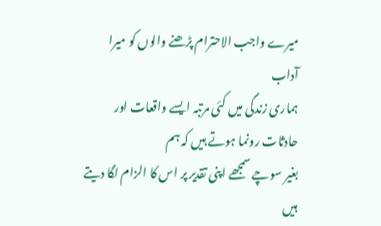میرے واجب الاحترام پڑھنے والوں کو میرا آداب
ہماری زندگی میں کئی مرتبہ ایسے واقعات اور حادثات رونما ہوتے ہیں کہ ہم
بغیر سوچے سمجھے اپنی تقدیر پر اس کا الزام لگا دیتے ہیں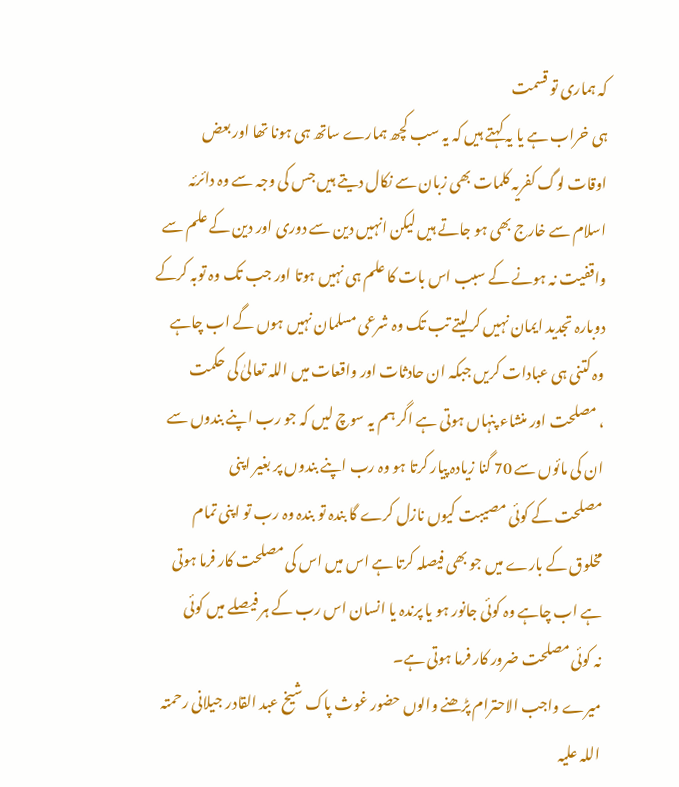کہ ہماری تو قسمت
ہی خراب ہے یا یہ کہتے ہیں کہ یہ سب کچھ ہمارے ساتھ ہی ہونا تھا اور بعض
اوقات لوگ کفریہ کلمات بھی زبان سے نکال دیتے ہیں جس کی وجہ سے وہ دائرئہ
اسلام سے خارج بھی ہو جاتے ہیں لیکن انہیں دین سے دوری اور دین کے علم سے
واقفیت نہ ہونے کے سبب اس بات کا علم ہی نہیں ہوتا اور جب تک وہ توبہ کرکے
دوبارہ تجدید ایمان نہیں کرلیتے تب تک وہ شرعی مسلمان نہیں ہوں گے اب چاہے
وہ کتنی ہی عبادات کریں جبکہ ان حادثات اور واقعات میں اللہ تعالیٰ کی حکمت
، مصلحت اور منشاء پنہاں ہوتی ہے اگر ہم یہ سوچ لیں کہ جو رب اپنے بندوں سے
ان کی مائوں سے 70 گنا زیادہ پیار کرتا ہو وہ رب اپنے بندوں پر بغیر اپنی
مصلحت کے کوئی مصیبت کیوں نازل کرے گا بندہ تو بندہ وہ رب تو اپنی تمام
مخلوق کے بارے میں جو بھی فیصلہ کرتا ہے اس میں اس کی مصلحت کار فرما ہوتی
ہے اب چاہے وہ کوئی جانور ہو یا پرندہ یا انسان اس رب کے ہر فیصلے میں کوئی
نہ کوئی مصلحت ضرور کار فرما ہوتی ہے۔
میرے واجب الاحترام پڑھنے والوں حضور غوث پاک شیخ عبد القادر جیلانی رحمتہ
اللہ علیہ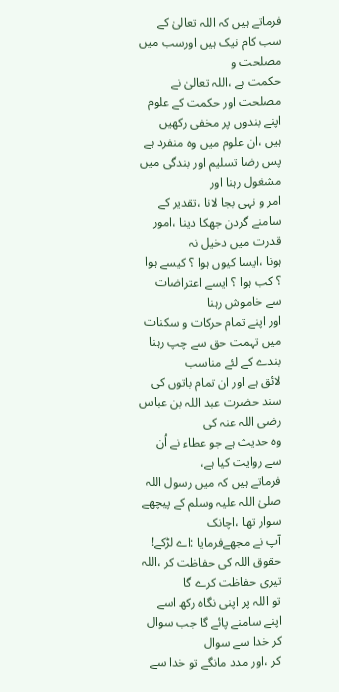فرماتے ہیں کہ اللہ تعالیٰ کے سب کام نیک ہیں اورسب میں مصلحت و
حکمت ہے ،اللہ تعالیٰ نے مصلحت اور حکمت کے علوم اپنے بندوں پر مخفی رکھیں
ہیں ،ان علوم میں وہ منفرد ہے پس رضا تسلیم اور بندگی میں مشغول رہنا اور
امر و نہی بجا لانا ،تقدیر کے سامنے گردن جھکا دینا ،امور قدرت میں دخیل نہ
ہونا ،ایسا کیوں ہوا ؟ کیسے ہوا ؟ کب ہوا ؟ ایسے اعتراضات سے خاموش رہنا
اور اپنے تمام حرکات و سکنات میں تہمت حق سے چپ رہنا بندے کے لئے مناسب
لائق ہے اور ان تمام باتوں کی سند حضرت عبد اللہ بن عباس رضی اللہ عنہ کی
وہ حدیث ہے جو عطاء نے اُن سے روایت کیا ہے،
فرماتے ہیں کہ میں رسول اللہ صلیٰ اللہ علیہ وسلم کے پیچھے سوار تھا ،اچانک
آپ نے مجھےفرمایا :اے لڑکے! حقوق اللہ کی حفاظت کر ،اللہ تیری حفاظت کرے گا
تو اللہ پر اپنی نگاہ رکھ اسے اپنے سامنے پائے گا جب سوال کر خدا سے سوال
کر ،اور مدد مانگے تو خدا سے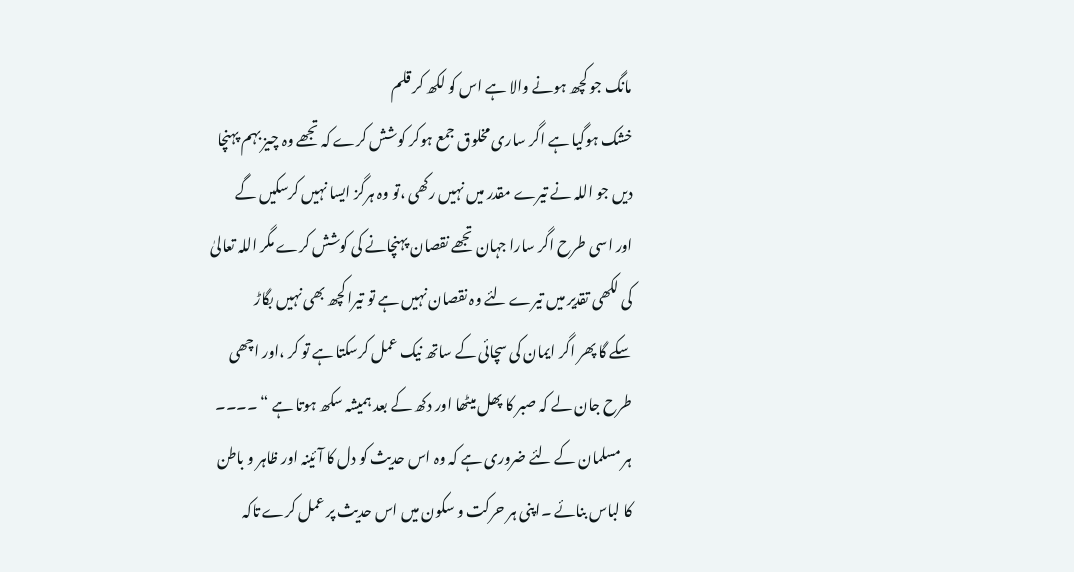مانگ جو کچھ ہونے والا ہے اس کو لکھ کر قلم
خشک ہوگیا ہے اگر ساری مخلوق جمع ہوکر کوشش کرے کہ تجھے وہ چیز بہم پہنچا
دیں جو اللہ نے تیرے مقدر میں نہیں رکھی ،تو وہ ہرگز ایسا نہیں کرسکیں گے
اور اسی طرح اگر سارا جہان تجھے نقصان پہنچانے کی کوشش کرے مگر اللہ تعالیٰ
کی لکھی تقدیر میں تیرے لئے وہ نقصان نہیں ہے تو تیرا کچھ بھی نہیں بگاڑ
سکے گا پھر اگر ایمان کی سچائی کے ساتھ نیک عمل کرسکتا ہے تو کر ،اور اچھی
طرح جان لے کہ صبر کا پھل میٹھا اور دکھ کے بعد ہمیشہ سکھ ہوتا ہے “ ۔۔۔۔
ہر مسلمان کے لئے ضروری ہے کہ وہ اس حدیث کو دل کا آئینہ اور ظاہر و باطن
کا لباس بنائے ۔اپنی ہر حرکت و سکون میں اس حدیث پر عمل کرے تاکہ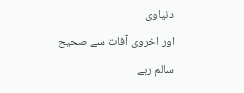دنیاوی
اور اخروی آفات سے صحیح سالم رہے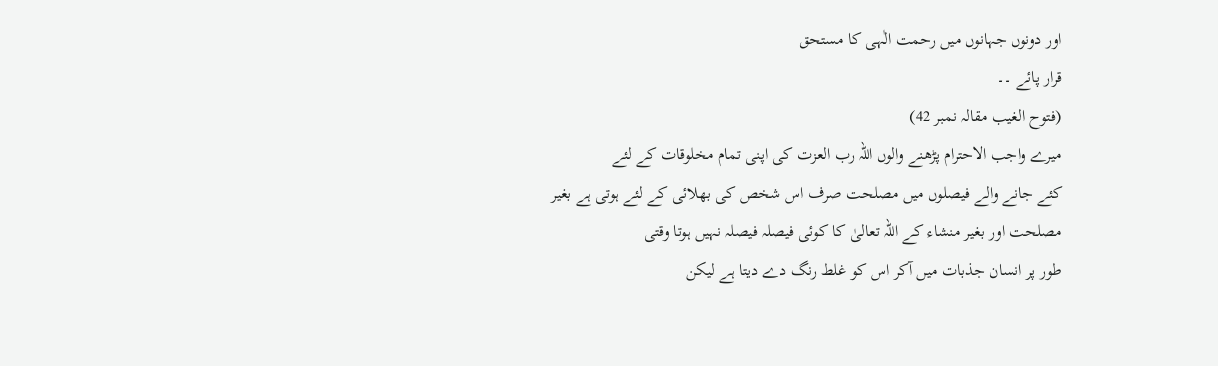اور دونوں جہانوں میں رحمت الٰہی کا مستحق
قرار پائے ۔۔
(فتوح الغیب مقالہ نمبر 42)
میرے واجب الاحترام پڑھنے والوں اللہ رب العزت کی اپنی تمام مخلوقات کے لئے
کئے جانے والے فیصلوں میں مصلحت صرف اس شخص کی بھلائی کے لئے ہوتی ہے بغیر
مصلحت اور بغیر منشاء کے اللہ تعالیٰ کا کوئی فیصلہ فیصلہ نہیں ہوتا وقتی
طور پر انسان جذبات میں آکر اس کو غلط رنگ دے دیتا ہے لیکن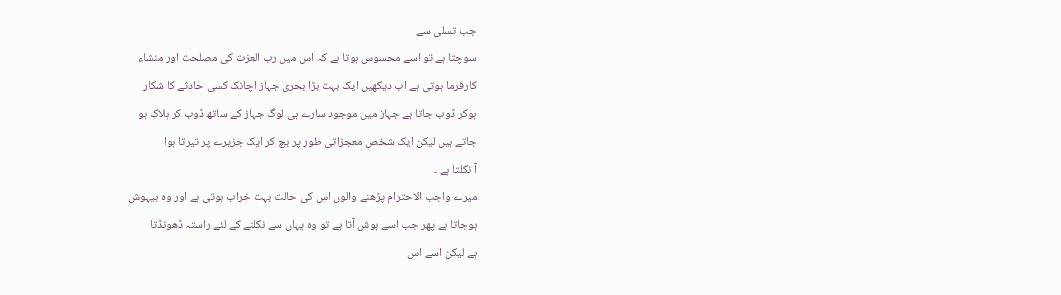جب تسلی سے
سوچتا ہے تو اسے محسوس ہوتا ہے کہ اس میں رب العزت کی مصلحت اور منشاء
کارفرما ہوتی ہے اب دیکھیں ایک بہت بڑا بحری جہاز اچانک کسی حادثے کا شکار
ہوکر ڈوب جاتا ہے جہاز میں موجود سارے ہی لوگ جہاز کے ساتھ ڈوب کر ہلاک ہو
جاتے ہیں لیکن ایک شخص معجزاتی طور پر بچ کر ایک جزیرے پر تیرتا ہوا
آ نکلتا ہے ۔
میرے واجب الاحترام پڑھنے والوں اس کی حالت بہت خراب ہوتی ہے اور وہ بیہوش
ہوجاتا ہے پھر جب اسے ہوش آتا ہے تو وہ یہاں سے نکلنے کے لئے راستہ ڈھونڈتا
ہے لیکن اسے اس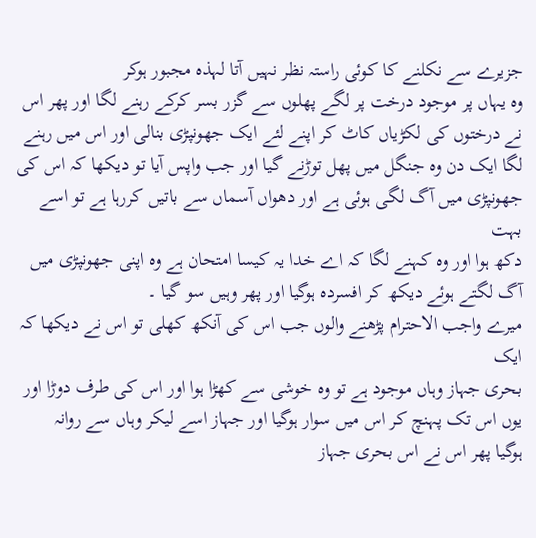جزیرے سے نکلنے کا کوئی راستہ نظر نہیں آتا لہذہ مجبور ہوکر
وہ یہاں پر موجود درخت پر لگے پھلوں سے گزر بسر کرکے رہنے لگا اور پھر اس
نے درختوں کی لکڑیاں کاٹ کر اپنے لئے ایک جھونپڑی بنالی اور اس میں رہنے
لگا ایک دن وہ جنگل میں پھل توڑنے گیا اور جب واپس آیا تو دیکھا کہ اس کی
جھونپڑی میں آگ لگی ہوئی ہے اور دھواں آسماں سے باتیں کررہا ہے تو اسے بہت
دکھ ہوا اور وہ کہنے لگا کہ اے خدا یہ کیسا امتحان ہے وہ اپنی جھونپڑی میں
آگ لگتے ہوئے دیکھ کر افسردہ ہوگیا اور پھر وہیں سو گیا ۔
میرے واجب الاحترام پڑھنے والوں جب اس کی آنکھ کھلی تو اس نے دیکھا کہ ایک
بحری جہاز وہاں موجود ہے تو وہ خوشی سے کھڑا ہوا اور اس کی طرف دوڑا اور
یوں اس تک پہنچ کر اس میں سوار ہوگیا اور جہاز اسے لیکر وہاں سے روانہ
ہوگیا پھر اس نے اس بحری جہاز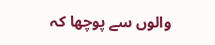والوں سے پوچھا کہ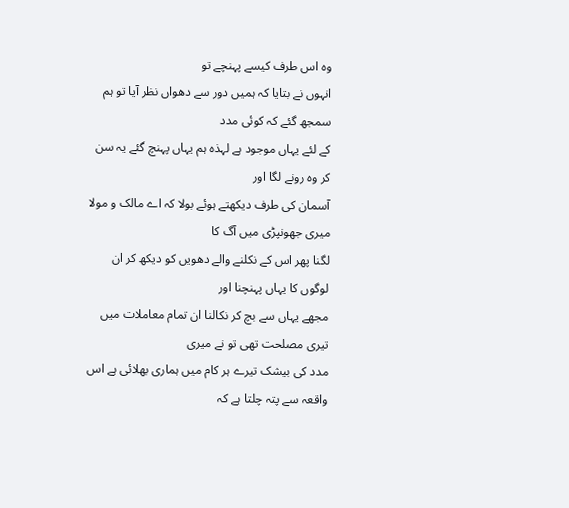وہ اس طرف کیسے پہنچے تو
انہوں نے بتایا کہ ہمیں دور سے دھواں نظر آیا تو ہم سمجھ گئے کہ کوئی مدد
کے لئے یہاں موجود ہے لہذہ ہم یہاں پہنچ گئے یہ سن کر وہ رونے لگا اور
آسمان کی طرف دیکھتے ہوئے بولا کہ اے مالک و مولا میری جھونپڑی میں آگ کا
لگنا پھر اس کے نکلنے والے دھویں کو دیکھ کر ان لوگوں کا یہاں پہنچنا اور
مجھے یہاں سے بچ کر نکالنا ان تمام معاملات میں تیری مصلحت تھی تو نے میری
مدد کی بیشک تیرے ہر کام میں ہماری بھلائی ہے اس واقعہ سے پتہ چلتا ہے کہ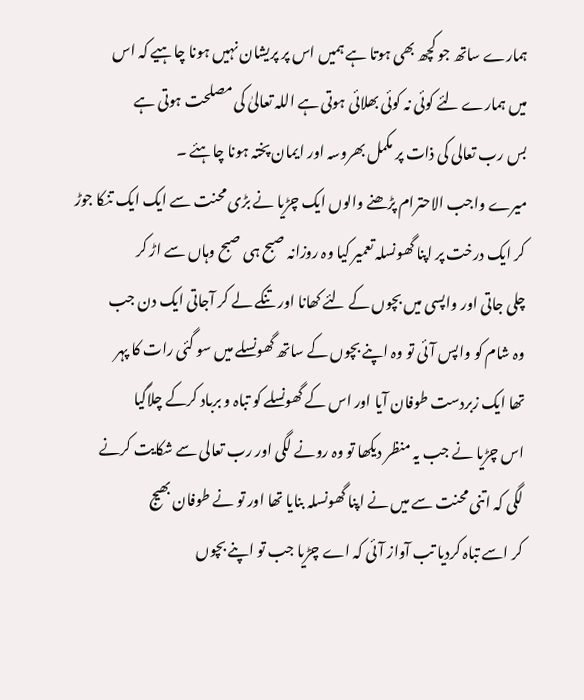ہمارے ساتھ جو کچھ بھی ہوتا ہے ہمیں اس پر پریشان نہیں ہونا چاہیے کہ اس
میں ہمارے لئے کوئی نہ کوئی بھلائی ہوتی ہے اللہ تعالیٰ کی مصلحت ہوتی ہے
بس رب تعالی کی ذات پر مکمل بھروسہ اور ایمان پختہ ہونا چاہئے ۔
میرے واجب الاحترام پڑھنے والوں ایک چڑیا نے بڑی محنت سے ایک ایک تنکا جوڑ
کر ایک درخت پر اپنا گھونسلہ تعمیر کیا وہ روزانہ صبح ہی صبح وہاں سے اڑ کر
چلی جاتی اور واپسی میں بچوں کے لئے کھانا اور تنکے لے کر آجاتی ایک دن جب
وہ شام کو واپس آئی تو وہ اپنے بچوں کے ساتھ گھونسلے میں سو گئی رات کا پہر
تھا ایک زبردست طوفان آیا اور اس کے گھونسلے کو تباہ و برباد کرکے چلاگیا
اس چڑیا نے جب یہ منظر دیکھا تو وہ رونے لگی اور رب تعالی سے شکایت کرنے
لگی کہ اتنی محنت سے میں نے اپنا گھونسلہ بنایا تھا اور تو نے طوفان بھیج
کر اسے تباہ کردیا تب آواز آئی کہ اے چڑیا جب تو اپنے بچوں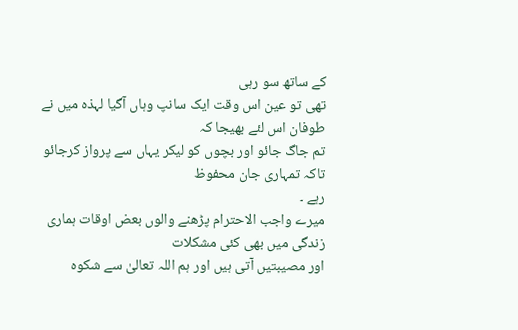کے ساتھ سو رہی
تھی تو عین اس وقت ایک سانپ وہاں آگیا لہذہ میں نے طوفان اس لئے بھیجا کہ
تم جاگ جائو اور بچوں کو لیکر یہاں سے پرواز کرجائو تاکہ تمہاری جان محفوظ
رہے ۔
میرے واجب الاحترام پڑھنے والوں بعض اوقات ہماری زندگی میں بھی کئی مشکلات
اور مصیبتیں آتی ہیں اور ہم اللہ تعالیٰ سے شکوہ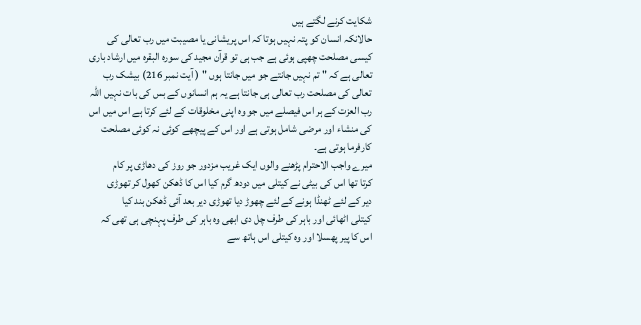شکایت کرنے لگتے ہیں
حالانکہ انسان کو پتہ نہیں ہوتا کہ اس پریشانی یا مصیبت میں رب تعالی کی
کیسی مصلحت چھپی ہوئی ہے جب ہی تو قرآن مجید کی سورہ البقرہ میں ارشاد باری
تعالی ہے کہ " تم نہیں جانتے جو میں جانتا ہوں " ( آیت نمبر 216) بیشک رب
تعالی کی مصلحت رب تعالی ہی جانتا ہے یہ ہم انسانوں کے بس کی بات نہیں اللہ
رب العزت کے ہر اس فیصلے میں جو وہ اپنی مخلوقات کے لئے کرتا ہے اس میں اس
کی منشاء اور مرضی شامل ہوتی ہے اور اس کے پیچھے کوئی نہ کوئی مصلحت
کارفرما ہوتی ہے۔
میرے واجب الاحترام پڑھنے والوں ایک غریب مزدور جو روز کی دھاڑی پر کام
کرتا تھا اس کی بیٹی نے کیتلی میں دودھ گرم کیا اس کا ڈھکن کھول کر تھوڑی
دیر کے لئے ٹھنڈا ہونے کے لئے چھوڑ دیا تھوڑی دیر بعد آئی ڈھکن بند کیا
کیتلی اٹھائی اور باہر کی طرف چل دی ابھی وہ باہر کی طرف پہنچی ہی تھی کہ
اس کا پیر پھسلا اور وہ کیتلی اس ہاتھ سے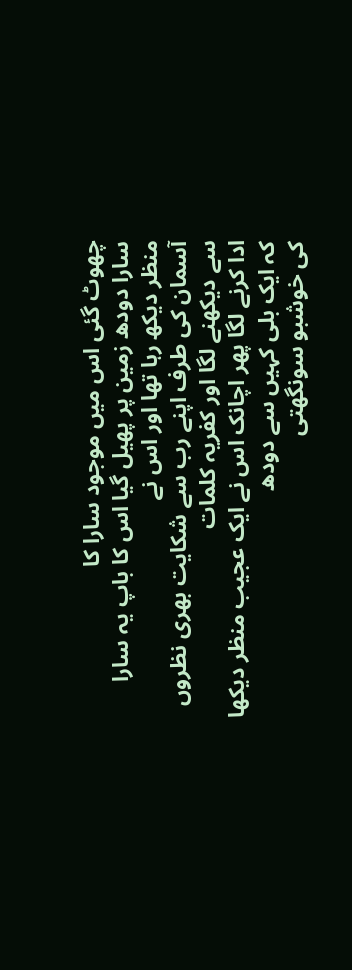چھوٹ گئی اس میں موجود سارا کا
سارا دودھ زمین پر پھیل گیا اس کا باپ یہ سارا منظر دیکھ رہا تھا اور اس نے
آسمان کی طرف اپنے رب سے شکایت بھری نظروں سے دیکھنے لگا اور کفریہ کلمات
ادا کرنے لگا پھر اچانک اس نے ایک عجیب منظر دیکھا کہ ایک بلی کہیں سے دودھ
کی خوشبو سونگھتی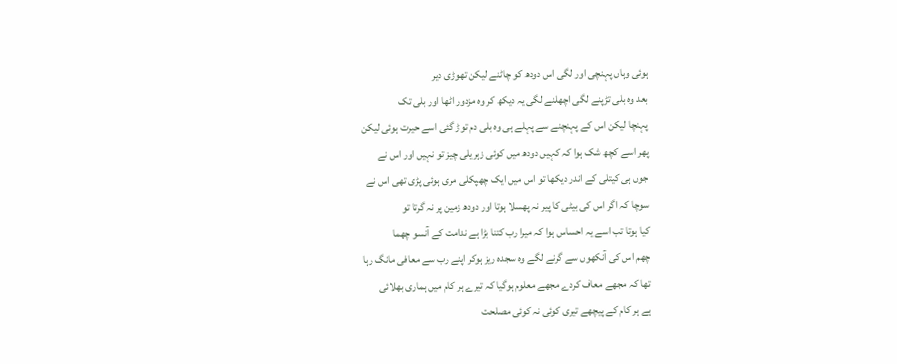ہوئی وہاں پہنچی اور لگی اس دودھ کو چاٹنے لیکن تھوڑی دیر
بعد وہ بلی تڑپنے لگی اچھلنے لگی یہ دیکھ کر وہ مزدور اٹھا اور بلی تک
پہنچا لیکن اس کے پہنچنے سے پہلے ہی وہ بلی دم توڑ گئی اسے حیرت ہوئی لیکن
پھر اسے کچھ شک ہوا کہ کہیں دودھ میں کوئی زہریلی چیز تو نہیں اور اس نے
جوں ہی کیتلی کے اندر دیکھا تو اس میں ایک چھپکلی مری ہوئی پڑی تھی اس نے
سوچا کہ اگر اس کی بیٹی کا پیر نہ پھسلا ہوتا اور دودھ زمین پر نہ گرتا تو
کیا ہوتا تب اسے یہ احساس ہوا کہ میرا رب کتنا بڑا ہے ندامت کے آنسو چھما
چھم اس کی آنکھوں سے گرنے لگے وہ سجدہ ریز ہوکر اپنے رب سے معافی مانگ رہا
تھا کہ مجھے معاف کردے مجھے معلوم ہوگیا کہ تیرے ہر کام میں ہماری بھلائی
ہے ہر کام کے پیچھے تیری کوئی نہ کوئی مصلحت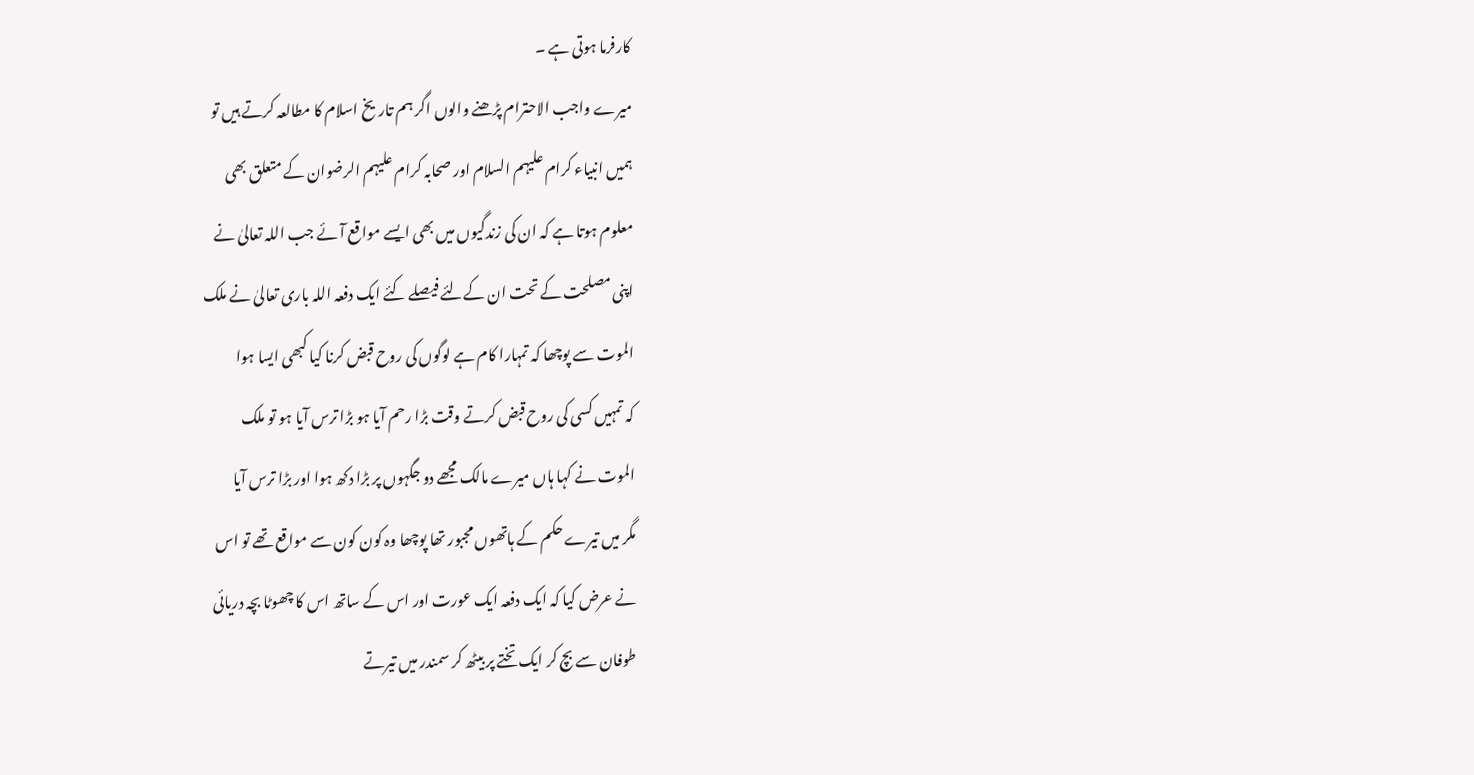کارفرما ہوتی ہے ۔
میرے واجب الاحترام پڑھنے والوں اگر ہم تاریخ اسلام کا مطالعہ کرتے ہیں تو
ہمیں انبیاء کرام علیہم السلام اور صحابہ کرام علیہم الرضوان کے متعلق بھی
معلوم ہوتا ہے کہ ان کی زندگیوں میں بھی ایسے مواقع آئے جب اللہ تعالیٰ نے
اپنی مصلحت کے تحت ان کےلئے فیصلے کئے ایک دفعہ اللہ باری تعالیٰ نے ملک
الموت سے پوچھا کہ تمہارا کام ہے لوگوں کی روح قبض کرنا کیا کبھی ایسا ہوا
کہ تمہیں کسی کی روح قبض کرتے وقت بڑا رحم آیا ہو بڑا ترس آیا ہو تو ملک
الموت نے کہا ہاں میرے مالک مجھے دو جگہوں پر بڑا دکھ ہوا اور بڑا ترس آیا
مگر میں تیرے حکم کے ہاتھوں مجبور تھا پوچھا وہ کون کون سے مواقع تھے تو اس
نے عرض کیا کہ ایک دفعہ ایک عورت اور اس کے ساتھ اس کا چھوٹا بچہ دریائی
طوفان سے بچ کر ایک تختے پر بیٹھ کر سمندر میں تیرتے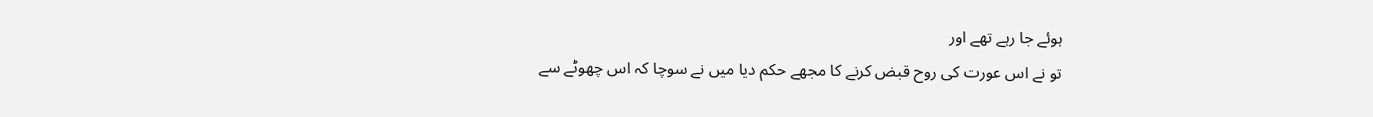ہوئے جا رہے تھے اور
تو نے اس عورت کی روح قبض کرنے کا مجھے حکم دیا میں نے سوچا کہ اس چھوٹے سے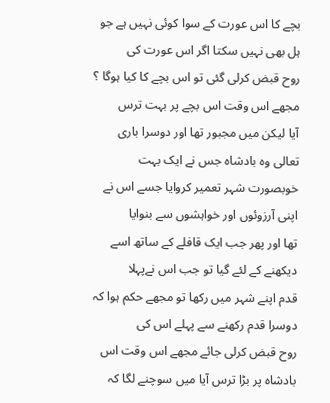بچے کا اس عورت کے سوا کوئی نہیں ہے جو ہل بھی نہیں سکتا اگر اس عورت کی
روح قبض کرلی گئی تو اس بچے کا کیا ہوگا ؟ مجھے اس وقت اس بچے پر بہت ترس
آیا لیکن میں مجبور تھا اور دوسرا باری تعالی وہ بادشاہ جس نے ایک بہت
خوبصورت شہر تعمیر کروایا جسے اس نے اپنی آرزوئوں اور خواہشوں سے بنوایا
تھا اور پھر جب ایک قافلے کے ساتھ اسے دیکھنے کے لئے گیا تو جب اس نےپہلا
قدم اپنے شہر میں رکھا تو مجھے حکم ہوا کہ دوسرا قدم رکھنے سے پہلے اس کی
روح قبض کرلی جائے مجھے اس وقت اس بادشاہ پر بڑا ترس آیا میں سوچنے لگا کہ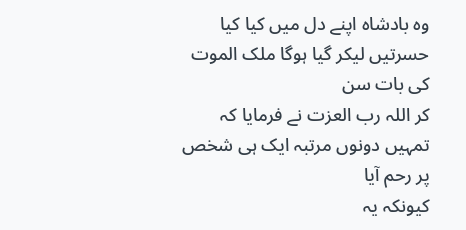وہ بادشاہ اپنے دل میں کیا کیا حسرتیں لیکر گیا ہوگا ملک الموت کی بات سن
کر اللہ رب العزت نے فرمایا کہ تمہیں دونوں مرتبہ ایک ہی شخص پر رحم آیا
کیونکہ یہ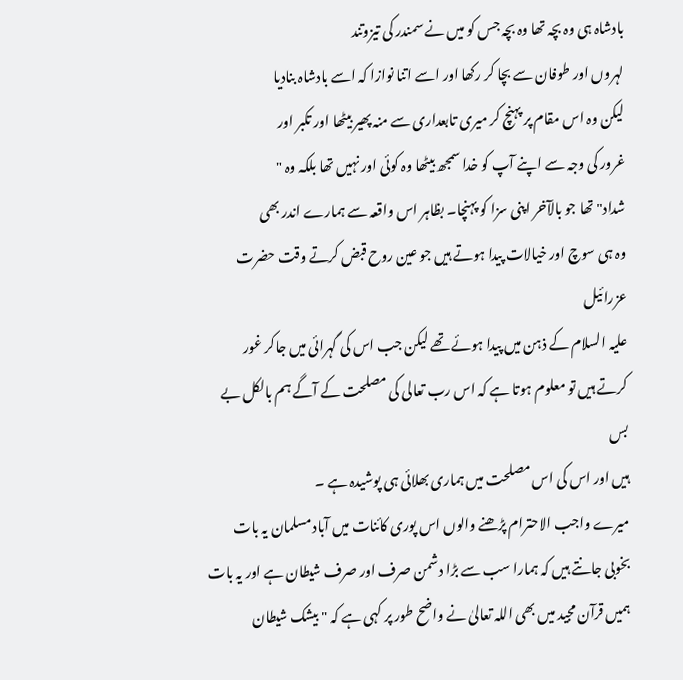بادشاہ ہی وہ بچہ تھا وہ بچہ جس کو میں نے سمندر کی تیزوتند
لہروں اور طوفان سے بچا کر رکھا اور اسے اتنا نوازا کہ اسے بادشاہ بنادیا
لیکن وہ اس مقام پر پہنچ کر میری تابعداری سے منہ پھیر بیٹھا اور تکبر اور
غرور کی وجہ سے اپنے آپ کو خدا سمجھ بیٹھا وہ کوئی اور نہیں تھا بلکہ وہ "
شداد" تھا جو بالآخر اپنی سزا کو پہنچا۔ بظاہر اس واقعہ سے ہمارے اندر بھی
وہ ہی سوچ اور خیالات پیدا ہوتے ہیں جو عین روح قبض کرتے وقت حضرت عزرائیل
علیہ السلام کے ذہن میں پیدا ہوئے تھے لیکن جب اس کی گہرائی میں جاکر غور
کرتے ہیں تو معلوم ہوتا ہے کہ اس رب تعالی کی مصلحت کے آگے ہم بالکل بے بس
ہیں اور اس کی اس مصلحت میں ہماری بھلائی ہی پوشیدہ ہے ۔
میرے واجب الاحترام پڑھنے والوں اس پوری کائنات میں آباد مسلمان یہ بات
بخوبی جانتے ہیں کہ ہمارا سب سے بڑا دشمن صرف اور صرف شیطان ہے اور یہ بات
ہمیں قرآن مجید میں بھی اللہ تعالیٰ نے واضح طور پر کہی ہے کہ " بیشک شیطان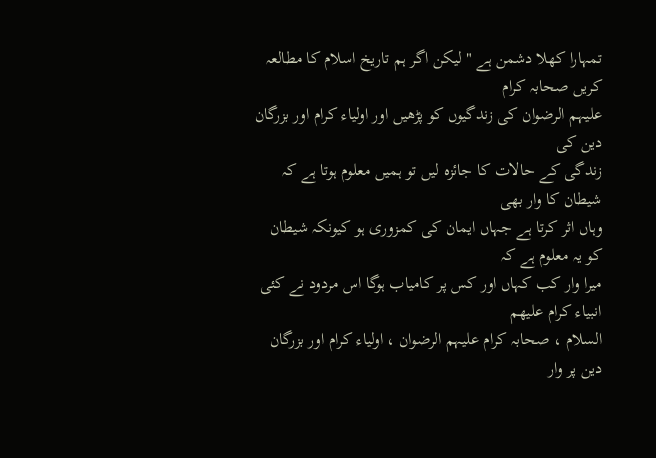تمہارا کھلا دشمن ہے " لیکن اگر ہم تاریخ اسلام کا مطالعہ کریں صحابہ کرام
علیہم الرضوان کی زندگیوں کو پڑھیں اور اولیاء کرام اور بزرگان دین کی
زندگی کے حالات کا جائزہ لیں تو ہمیں معلوم ہوتا ہے کہ شیطان کا وار بھی
وہاں اثر کرتا ہے جہاں ایمان کی کمزوری ہو کیونکہ شیطان کو یہ معلوم ہے کہ
میرا وار کب کہاں اور کس پر کامیاب ہوگا اس مردود نے کئی انبیاء کرام علیھم
السلام ، صحابہ کرام علیہم الرضوان ، اولیاء کرام اور بزرگان دین پر وار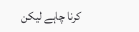کرنا چاہے لیکن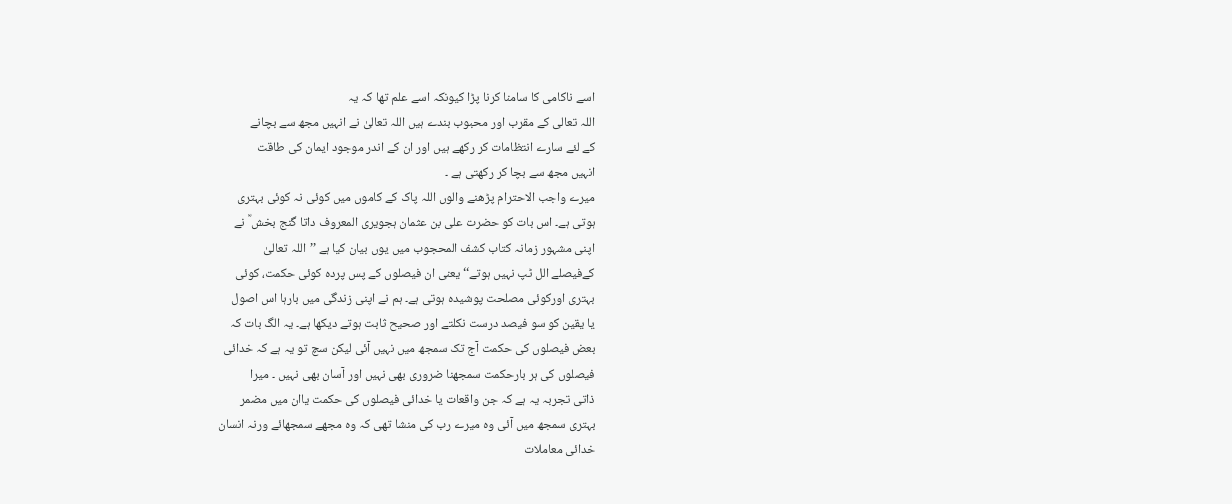اسے ناکامی کا سامنا کرنا پڑا کیونکہ اسے علم تھا کہ یہ
اللہ تعالی کے مقرب اور محبوب بندے ہیں اللہ تعالیٰ نے انہیں مجھ سے بچانے
کے لئے سارے انتظامات کر رکھے ہیں اور ان کے اندر موجود ایمان کی طاقت
انہیں مجھ سے بچا کر رکھتی ہے ۔
میرے واجب الاحترام پڑھنے والوں اللہ پاک کے کاموں میں کوئی نہ کوئی بہتری
ہوتی ہے۔ اس بات کو حضرت علی بن عثمان ہجویری المعروف داتا گنج بخش ؒ نے
اپنی مشہور زمانہ کتاب کشف المحجوب میں یوں بیان کیا ہے ’’اللہ تعالیٰ
کےفیصلے الل ٹپ نہیں ہوتے‘‘ یعنی ان فیصلوں کے پس پردہ کوئی حکمت، کوئی
بہتری اورکوئی مصلحت پوشیدہ ہوتی ہے۔ ہم نے اپنی زندگی میں بارہا اس اصول
یا یقین کو سو فیصد درست نکلتے اور صحیح ثابت ہوتے دیکھا ہے۔ یہ الگ بات کہ
بعض فیصلوں کی حکمت آج تک سمجھ میں نہیں آئی لیکن سچ تو یہ ہے کہ خدائی
فیصلوں کی ہر بارحکمت سمجھنا ضروری بھی نہیں اور آسان بھی نہیں ۔ میرا
ذاتی تجربہ یہ ہے کہ جن واقعات یا خدائی فیصلوں کی حکمت یاان میں مضمر
بہتری سمجھ میں آئی وہ میرے رب کی منشا تھی کہ وہ مجھے سمجھائے ورنہ انسان
خدائی معاملات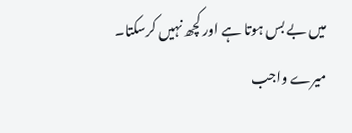میں بے بس ہوتا ہے اور کچھ نہیں کرسکتا۔
میرے واجب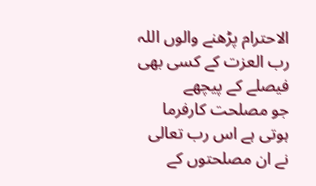الاحترام پڑھنے والوں اللہ رب العزت کے کسی بھی فیصلے کے پیچھے
جو مصلحت کارفرما ہوتی ہے اس رب تعالی نے ان مصلحتوں کے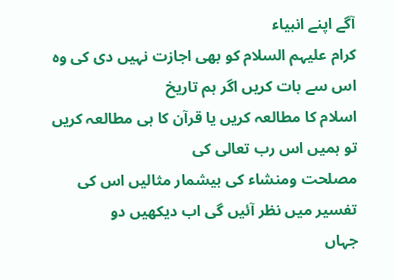آگے اپنے انبیاء
کرام علیہم السلام کو بھی اجازت نہیں دی کی وہ اس سے بات کریں اگر ہم تاریخ
اسلام کا مطالعہ کریں یا قرآن کا ہی مطالعہ کریں تو ہمیں اس رب تعالی کی
مصلحت ومنشاء کی بیشمار مثالیں اس کی تفسیر میں نظر آئیں گی اب دیکھیں دو
جہاں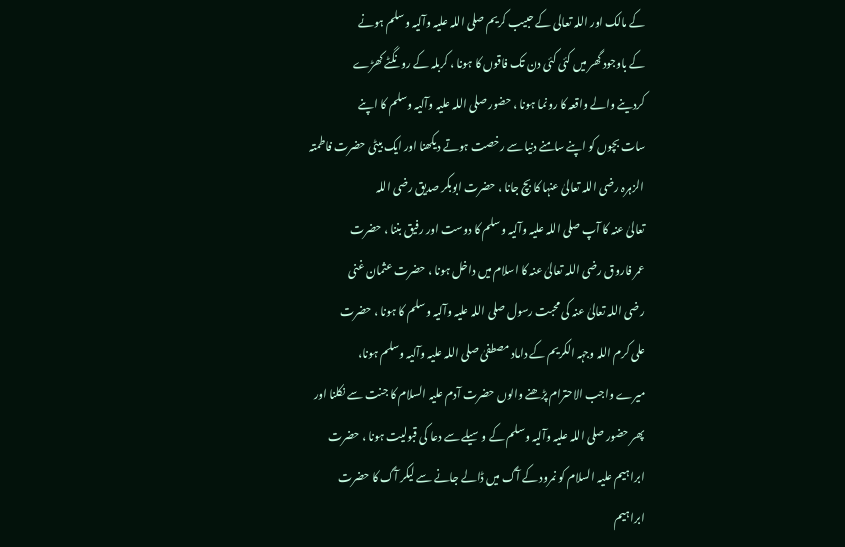کے مالک اور اللہ تعالی کے حبیب کریم صلی اللہ علیہ وآلیہ وسلم ہونے
کے باوجود گھر میں کئی کئی دن تک فاقوں کا ہونا ، کربلہ کے رونگٹے کھڑے
کردینے والے واقعہ کا رونما ہونا ، حضور صلی اللہ علیہ وآلیہ وسلم کا اپنے
سات بچوں کو اپنے سامنے دنیا سے رخصت ہوتے دیکھنا اور ایک بیٹی حضرت فاطمتہ
الزہرہ رضی اللہ تعالیٰ عنہا کا بچ جانا ، حضرت ابوبکر صدیق رضی اللہ
تعالیٰ عنہ کا آپ صلی اللہ علیہ وآلیہ وسلم کا دوست اور رفیق بننا ، حضرت
عمر فاروق رضی اللہ تعالیٰ عنہ کا اسلام میں داخل ہونا ، حضرت عثمان غنی
رضی اللہ تعالیٰ عنہ کی محبت رسول صلی اللہ علیہ وآلیہ وسلم کا ہونا ، حضرت
علی کرم اللہ وجہہ الکریم کے داماد مصطفیٰ صلی اللہ علیہ وآلیہ وسلم ہونا،
میرے واجب الاحترام پڑھنے والوں حضرت آدم علیہ السلام کا جنت سے نکلنا اور
پھر حضور صلی اللہ علیہ وآلیہ وسلم کے وسیلے سے دعا کی قبولیت ہونا ، حضرت
ابراہیم علیہ السلام کو نمرود کے آگ میں ڈالے جانے سے لیکر آگ کا حضرت
ابراہیم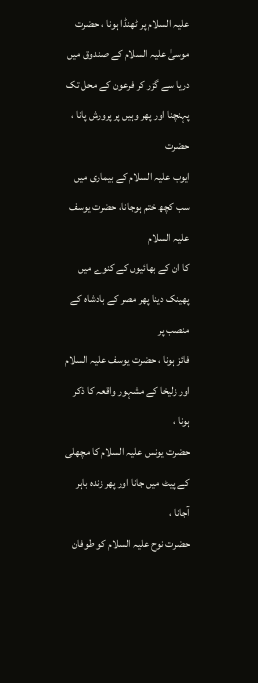علیہ السلام پر ٹھنڈا ہونا ، حضرت موسیٰ علیہ السلام کے صندوق میں
دریا سے گزر کر فرعون کے محل تک پہنچنا اور پھر وہیں پر پرورش پانا ، حضرت
ایوب علیہ السلام کے بیماری میں سب کچھ ختم ہوجانا، حضرت یوسف علیہ السلام
کا ان کے بھائیوں کے کنوے میں پھینک دینا پھر مصر کے بادشاہ کے منصب پر
فائز ہونا ، حضرت یوسف علیہ السلام اور زلیخا کے مشہور واقعہ کا ذکر ہونا ،
حضرت یونس علیہ السلام کا مچھلی کے پیٹ میں جانا اور پھر زندہ باہر آجانا ،
حضرت نوح علیہ السلام کو طوفان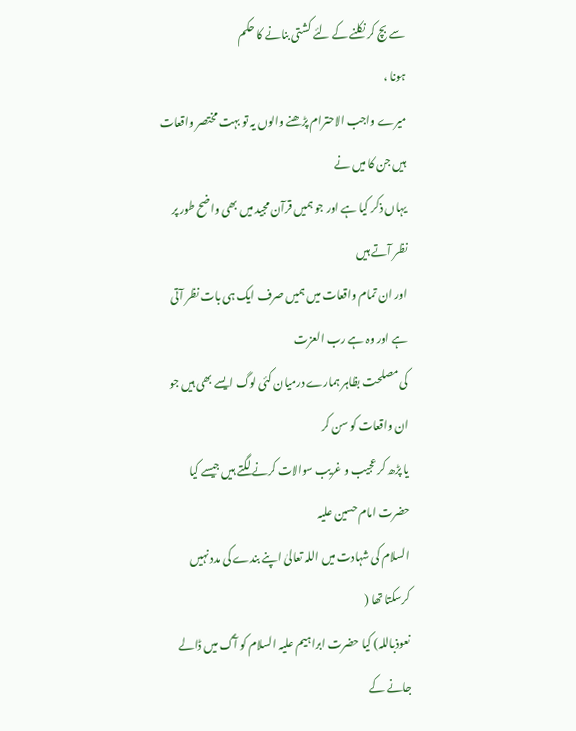سے بچ کر نکلنے کے لئے کشتی بنانے کا حکم
ہونا ،
میرے واجب الاحترام پڑھنے والوں یہ تو بہت مختصر واقعات ہیں جن کا میں نے
یہاں ذکر کیا ہے اور جو ہمیں قرآن مجید میں بھی واضح طور پر نظر آتے ہیں
اور ان تمام واقعات میں ہمیں صرف ایک ہی بات نظر آتی ہے اور وہ ہے رب العزت
کی مصلحت بظاہر ہمارے درمیان کئی لوگ ایسے بھی ہیں جو ان واقعات کو سن کر
یا پڑھ کر عجیب و غریب سوالات کرنے لگتے ہیں جیسے کیا حضرت امام حسین علیہ
السلام کی شہادت میں اللہ تعالیٰ اپنے بندے کی مدد نہیں کرسکتا تھا (
نعوذباللہ) کیا حضرت ابراہیم علیہ السلام کو آگ میں ڈالے جانے کے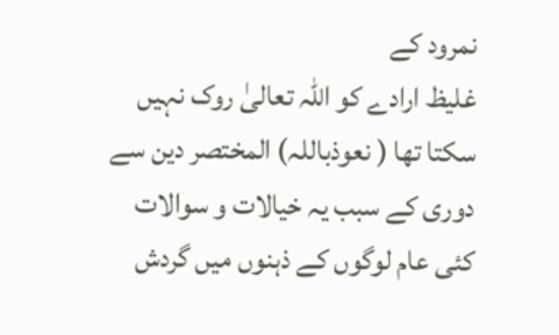نمرود کے
غلیظ ارادے کو اللہ تعالیٰ روک نہیں سکتا تھا ( نعوذباللہ) المختصر دین سے
دوری کے سبب یہ خیالات و سوالات کئی عام لوگوں کے ذہنوں میں گردش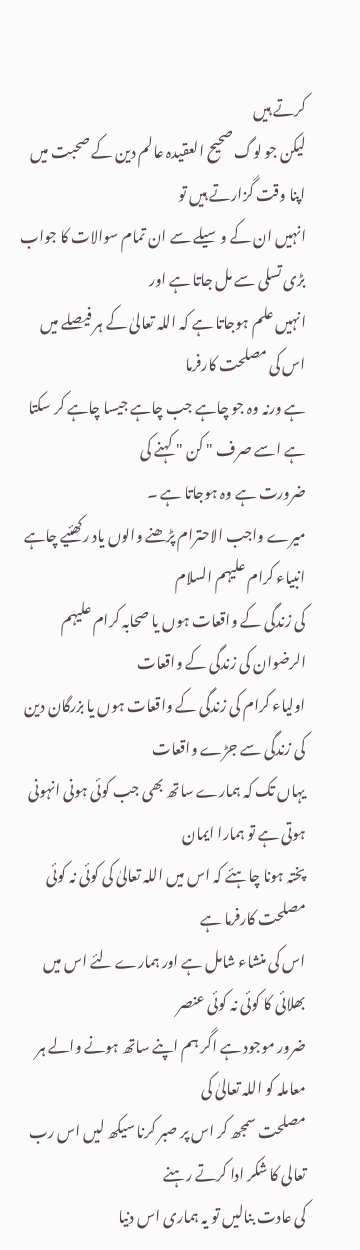کرتے ہیں
لیکن جو لوگ صحیح العقیدہ عالم دین کے صحبت میں اپنا وقت گزارتے ہیں تو
انہیں ان کے وسیلے سے ان تمام سوالات کا جواب بڑی تسلی سے مل جاتا ہے اور
انہیں علم ہوجاتا ہے کہ اللہ تعالیٰ کے ہر فیصلے میں اس کی مصلحت کارفرما
ہے ورنہ وہ جو چاہے جب چاہے جیسا چاہے کر سکتا ہے اسے صرف " کن " کہنے کی
ضرورت ہے وہ ہوجاتا ہے ۔
میرے واجب الاحترام پڑھنے والوں یاد رکھئیے چاہے انبیاء کرام علیہم السلام
کی زندگی کے واقعات ہوں یا صحابہ کرام علیہم الرضوان کی زندگی کے واقعات
اولیاء کرام کی زندگی کے واقعات ہوں یا بزرگان دین کی زندگی سے جڑے واقعات
یہاں تک کہ ہمارے ساتھ بھی جب کوئی ہونی انہونی ہوتی ہے تو ہمارا ایمان
پختہ ہونا چاہئے کہ اس میں اللہ تعالیٰ کی کوئی نہ کوئی مصلحت کارفرما ہے
اس کی منشاء شامل ہے اور ہمارے لئے اس میں بھلائی کا کوئی نہ کوئی عنصر
ضرور موجود ہے اگر ہم اپنے ساتھ ہونے والے ہر معاملہ کو اللہ تعالیٰ کی
مصلحت سمجھ کر اس پر صبر کرنا سیکھ لیں اس رب تعالی کا شکر ادا کرتے رہنے
کی عادت بنالیں تو یہ ہماری اس دنیا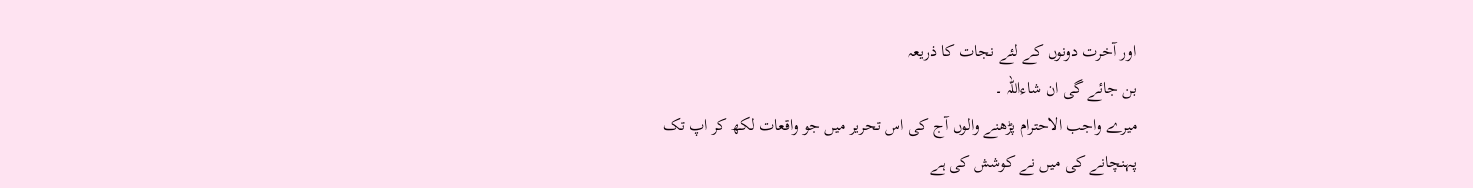اور آخرت دونوں کے لئے نجات کا ذریعہ
بن جائے گی ان شاءاللہ ۔
میرے واجب الاحترام پڑھنے والوں آج کی اس تحریر میں جو واقعات لکھ کر اپ تک
پہنچانے کی میں نے کوشش کی ہے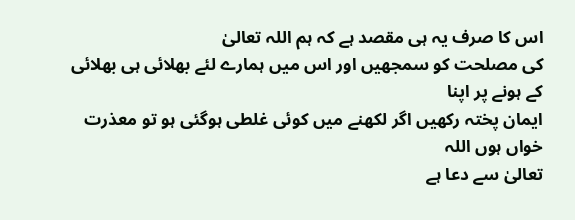اس کا صرف یہ ہی مقصد ہے کہ ہم اللہ تعالیٰ
کی مصلحت کو سمجھیں اور اس میں ہمارے لئے بھلائی ہی بھلائی کے ہونے پر اپنا
ایمان پختہ رکھیں اگر لکھنے میں کوئی غلطی ہوگئی ہو تو معذرت خواں ہوں اللہ
تعالیٰ سے دعا ہے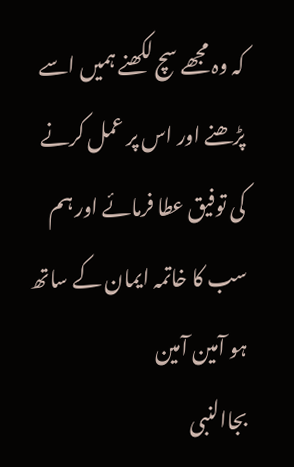کہ وہ مجھے سچ لکھنے ہمیں اسے پڑھنے اور اس پر عمل کرنے
کی توفیق عطا فرمائے اور ہم سب کا خاتمہ ایمان کے ساتھ ہو آمین آمین
بجاالنبی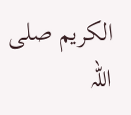الکریم صلی اللہ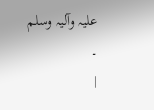علیہ وآلیہ وسلم ۔
|